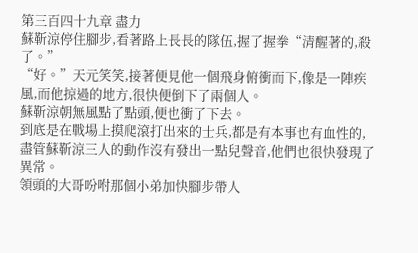第三百四十九章 盡力
蘇靳涼停住腳步,看著路上長長的隊伍,握了握拳“清醒著的,殺了。”
“好。”天元笑笑,接著便見他一個飛身俯衝而下,像是一陣疾風,而他掠過的地方,很快便倒下了兩個人。
蘇靳涼朝無風點了點頭,便也衝了下去。
到底是在戰場上摸爬滾打出來的士兵,都是有本事也有血性的,盡管蘇靳涼三人的動作沒有發出一點兒聲音,他們也很快發現了異常。
領頭的大哥吩咐那個小弟加快腳步帶人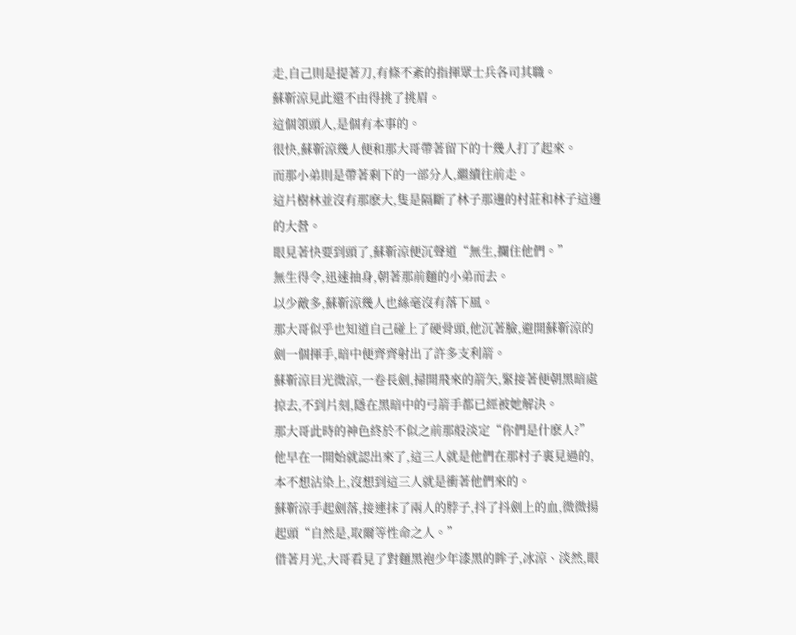走,自己則是提著刀,有條不紊的指揮眾士兵各司其職。
蘇靳涼見此還不由得挑了挑眉。
這個領頭人,是個有本事的。
很快,蘇靳涼幾人便和那大哥帶著留下的十幾人打了起來。
而那小弟則是帶著剩下的一部分人,繼續往前走。
這片樹林並沒有那麽大,隻是隔斷了林子那邊的村莊和林子這邊的大營。
眼見著快要到頭了,蘇靳涼便沉聲道“無生,攔住他們。”
無生得令,迅速抽身,朝著那前麵的小弟而去。
以少敵多,蘇靳涼幾人也絲毫沒有落下風。
那大哥似乎也知道自己碰上了硬骨頭,他沉著臉,避開蘇靳涼的劍一個揮手,暗中便齊齊射出了許多支利箭。
蘇靳涼目光微涼,一卷長劍,掃開飛來的箭矢,緊接著便朝黑暗處掠去,不到片刻,隱在黑暗中的弓箭手都已經被她解決。
那大哥此時的神色終於不似之前那般淡定“你們是什麽人?”
他早在一開始就認出來了,這三人就是他們在那村子裏見過的,本不想沾染上,沒想到這三人就是衝著他們來的。
蘇靳涼手起劍落,接連抹了兩人的脖子,抖了抖劍上的血,微微揚起頭“自然是,取爾等性命之人。”
借著月光,大哥看見了對麵黑袍少年漆黑的眸子,冰涼、淡然,眼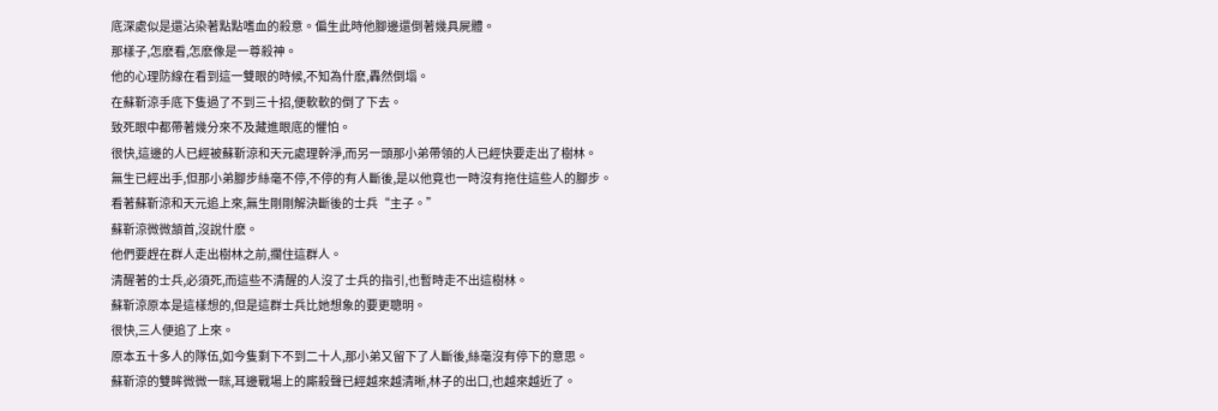底深處似是還沾染著點點嗜血的殺意。偏生此時他腳邊還倒著幾具屍體。
那樣子,怎麽看,怎麽像是一尊殺神。
他的心理防線在看到這一雙眼的時候,不知為什麽,轟然倒塌。
在蘇靳涼手底下隻過了不到三十招,便軟軟的倒了下去。
致死眼中都帶著幾分來不及藏進眼底的懼怕。
很快,這邊的人已經被蘇靳涼和天元處理幹淨,而另一頭那小弟帶領的人已經快要走出了樹林。
無生已經出手,但那小弟腳步絲毫不停,不停的有人斷後,是以他竟也一時沒有拖住這些人的腳步。
看著蘇靳涼和天元追上來,無生剛剛解決斷後的士兵“主子。”
蘇靳涼微微頷首,沒說什麽。
他們要趕在群人走出樹林之前,攔住這群人。
清醒著的士兵,必須死,而這些不清醒的人沒了士兵的指引,也暫時走不出這樹林。
蘇靳涼原本是這樣想的,但是這群士兵比她想象的要更聰明。
很快,三人便追了上來。
原本五十多人的隊伍,如今隻剩下不到二十人,那小弟又留下了人斷後,絲毫沒有停下的意思。
蘇靳涼的雙眸微微一眯,耳邊戰場上的廝殺聲已經越來越清晰,林子的出口,也越來越近了。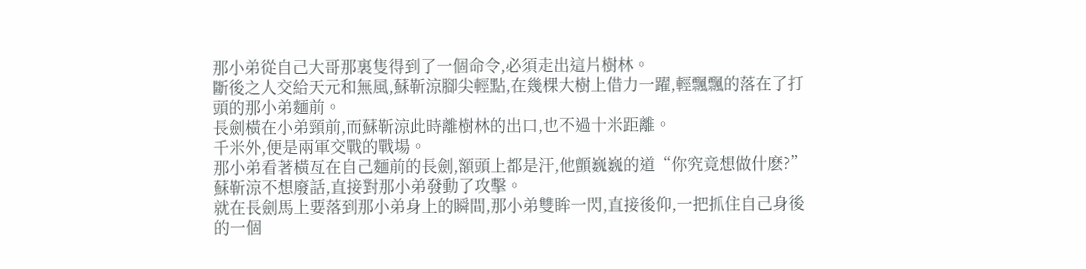那小弟從自己大哥那裏隻得到了一個命令,必須走出這片樹林。
斷後之人交給天元和無風,蘇靳涼腳尖輕點,在幾棵大樹上借力一躍,輕飄飄的落在了打頭的那小弟麵前。
長劍橫在小弟頸前,而蘇靳涼此時離樹林的出口,也不過十米距離。
千米外,便是兩軍交戰的戰場。
那小弟看著橫亙在自己麵前的長劍,額頭上都是汗,他顫巍巍的道“你究竟想做什麽?”
蘇靳涼不想廢話,直接對那小弟發動了攻擊。
就在長劍馬上要落到那小弟身上的瞬間,那小弟雙眸一閃,直接後仰,一把抓住自己身後的一個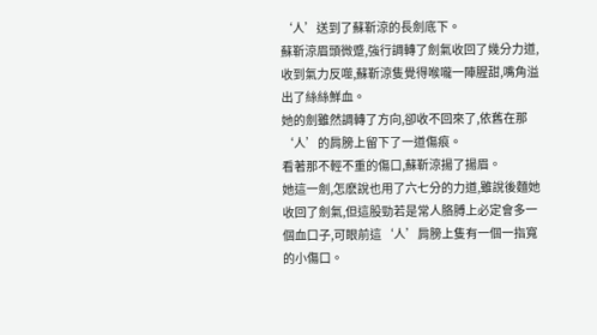‘人’送到了蘇靳涼的長劍底下。
蘇靳涼眉頭微蹙,強行調轉了劍氣收回了幾分力道,收到氣力反噬,蘇靳涼隻覺得喉嚨一陣腥甜,嘴角溢出了絲絲鮮血。
她的劍雖然調轉了方向,卻收不回來了,依舊在那‘人’的肩膀上留下了一道傷痕。
看著那不輕不重的傷口,蘇靳涼揚了揚眉。
她這一劍,怎麽說也用了六七分的力道,雖說後麵她收回了劍氣,但這股勁若是常人胳膊上必定會多一個血口子,可眼前這‘人’肩膀上隻有一個一指寬的小傷口。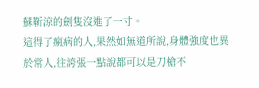蘇靳涼的劍隻沒進了一寸。
這得了瘋病的人,果然如無道所說,身體強度也異於常人,往誇張一點說都可以是刀槍不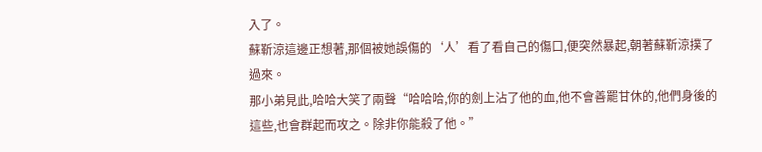入了。
蘇靳涼這邊正想著,那個被她誤傷的‘人’看了看自己的傷口,便突然暴起,朝著蘇靳涼撲了過來。
那小弟見此,哈哈大笑了兩聲“哈哈哈,你的劍上沾了他的血,他不會善罷甘休的,他們身後的這些,也會群起而攻之。除非你能殺了他。”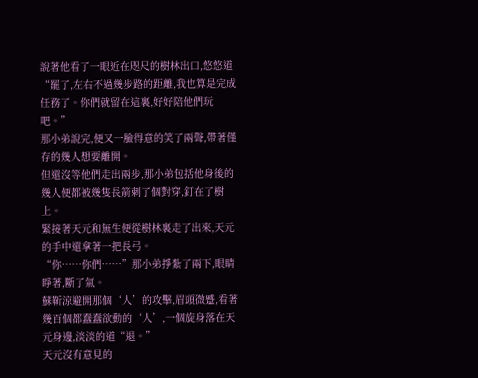說著他看了一眼近在咫尺的樹林出口,悠悠道“罷了,左右不過幾步路的距離,我也算是完成任務了。你們就留在這裏,好好陪他們玩吧。”
那小弟說完,便又一臉得意的笑了兩聲,帶著僅存的幾人想要離開。
但還沒等他們走出兩步,那小弟包括他身後的幾人便都被幾隻長箭刺了個對穿,釘在了樹上。
緊接著天元和無生便從樹林裏走了出來,天元的手中還拿著一把長弓。
“你……你們……”那小弟掙紮了兩下,眼睛睜著,斷了氣。
蘇靳涼避開那個‘人’的攻擊,眉頭微蹙,看著幾百個都蠢蠢欲動的‘人’,一個旋身落在天元身邊,淡淡的道“退。”
天元沒有意見的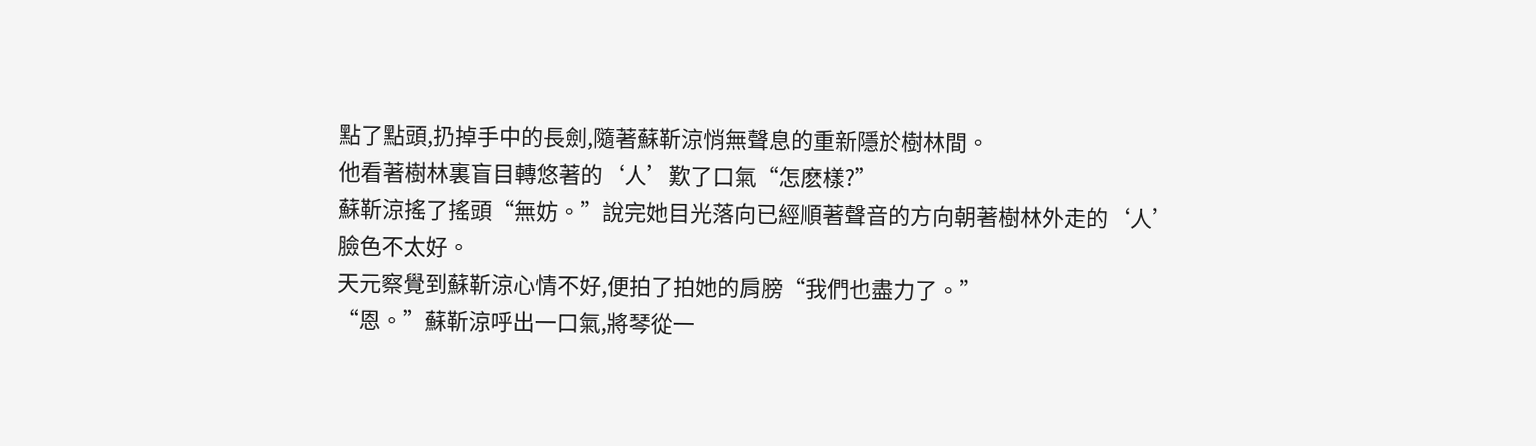點了點頭,扔掉手中的長劍,隨著蘇靳涼悄無聲息的重新隱於樹林間。
他看著樹林裏盲目轉悠著的‘人’歎了口氣“怎麽樣?”
蘇靳涼搖了搖頭“無妨。”說完她目光落向已經順著聲音的方向朝著樹林外走的‘人’臉色不太好。
天元察覺到蘇靳涼心情不好,便拍了拍她的肩膀“我們也盡力了。”
“恩。”蘇靳涼呼出一口氣,將琴從一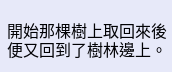開始那棵樹上取回來後便又回到了樹林邊上。